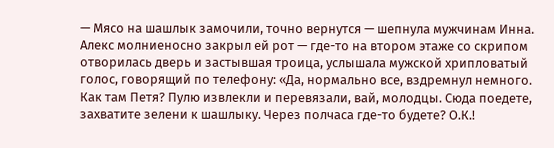— Мясо на шашлык замочили, точно вернутся — шепнула мужчинам Инна.
Алекс молниеносно закрыл ей рот — где-то на втором этаже со скрипом отворилась дверь и застывшая троица, услышала мужской хрипловатый голос, говорящий по телефону: «Да, нормально все, вздремнул немного. Как там Петя? Пулю извлекли и перевязали, вай, молодцы. Сюда поедете, захватите зелени к шашлыку. Через полчаса где-то будете? О.К.!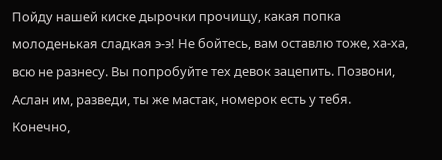Пойду нашей киске дырочки прочищу, какая попка молоденькая сладкая э-э! Не бойтесь, вам оставлю тоже, ха-ха, всю не разнесу. Вы попробуйте тех девок зацепить. Позвони, Аслан им, разведи, ты же мастак, номерок есть у тебя. Конечно,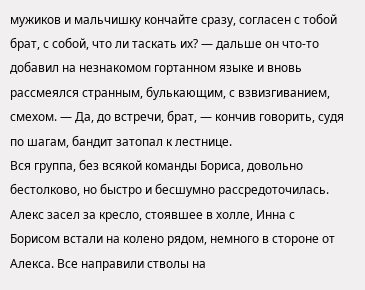мужиков и мальчишку кончайте сразу, согласен с тобой брат, с собой, что ли таскать их? — дальше он что-то добавил на незнакомом гортанном языке и вновь рассмеялся странным, булькающим, с взвизгиванием, смехом. — Да, до встречи, брат, — кончив говорить, судя по шагам, бандит затопал к лестнице.
Вся группа, без всякой команды Бориса, довольно бестолково, но быстро и бесшумно рассредоточилась. Алекс засел за кресло, стоявшее в холле, Инна с Борисом встали на колено рядом, немного в стороне от Алекса. Все направили стволы на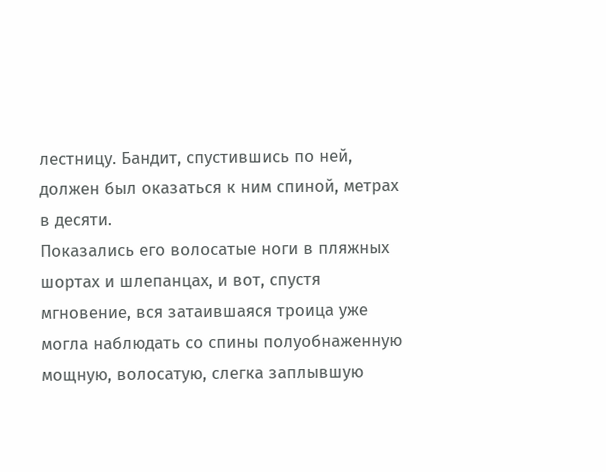лестницу. Бандит, спустившись по ней, должен был оказаться к ним спиной, метрах в десяти.
Показались его волосатые ноги в пляжных шортах и шлепанцах, и вот, спустя мгновение, вся затаившаяся троица уже могла наблюдать со спины полуобнаженную мощную, волосатую, слегка заплывшую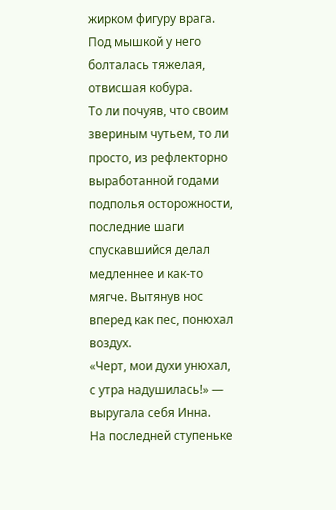жирком фигуру врага. Под мышкой у него болталась тяжелая, отвисшая кобура.
То ли почуяв, что своим звериным чутьем, то ли просто, из рефлекторно выработанной годами подполья осторожности, последние шаги спускавшийся делал медленнее и как-то мягче. Вытянув нос вперед как пес, понюхал воздух.
«Черт, мои духи унюхал, с утра надушилась!» — выругала себя Инна.
На последней ступеньке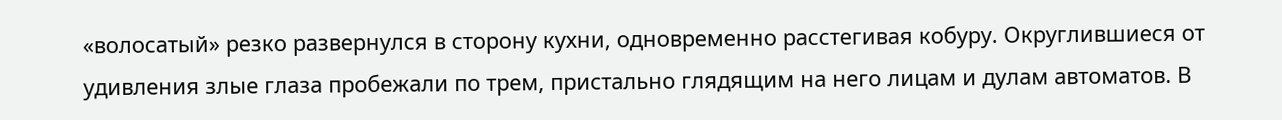«волосатый» резко развернулся в сторону кухни, одновременно расстегивая кобуру. Округлившиеся от удивления злые глаза пробежали по трем, пристально глядящим на него лицам и дулам автоматов. В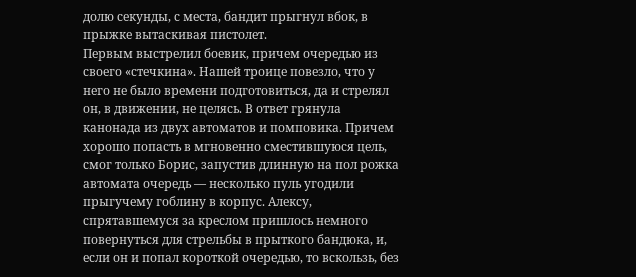долю секунды, с места, бандит прыгнул вбок, в прыжке вытаскивая пистолет.
Первым выстрелил боевик, причем очередью из своего «стечкина». Нашей троице повезло, что у него не было времени подготовиться, да и стрелял он, в движении, не целясь. В ответ грянула канонада из двух автоматов и помповика. Причем хорошо попасть в мгновенно сместившуюся цель, смог только Борис, запустив длинную на пол рожка автомата очередь — несколько пуль угодили прыгучему гоблину в корпус. Алексу, спрятавшемуся за креслом пришлось немного повернуться для стрельбы в прыткого бандюка, и, если он и попал короткой очередью, то вскользь, без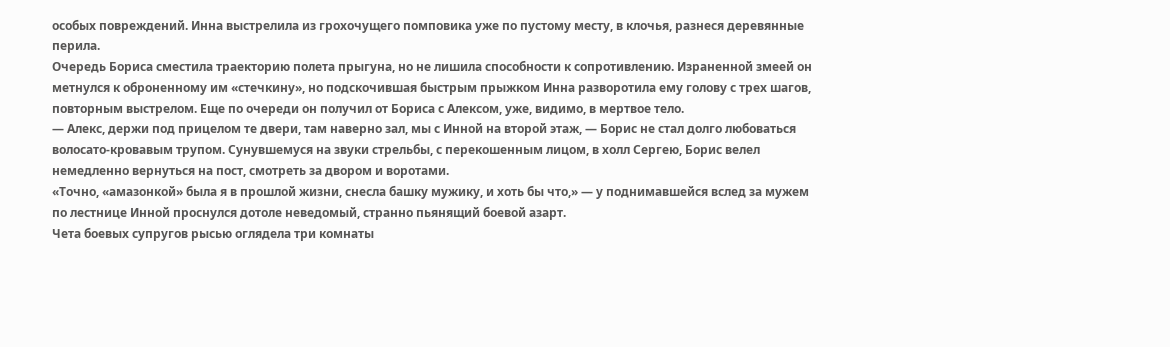особых повреждений. Инна выстрелила из грохочущего помповика уже по пустому месту, в клочья, разнеся деревянные перила.
Очередь Бориса сместила траекторию полета прыгуна, но не лишила способности к сопротивлению. Израненной змеей он метнулся к оброненному им «стечкину», но подскочившая быстрым прыжком Инна разворотила ему голову с трех шагов, повторным выстрелом. Еще по очереди он получил от Бориса с Алексом, уже, видимо, в мертвое тело.
— Алекс, держи под прицелом те двери, там наверно зал, мы с Инной на второй этаж, — Борис не стал долго любоваться волосато-кровавым трупом. Сунувшемуся на звуки стрельбы, с перекошенным лицом, в холл Сергею, Борис велел немедленно вернуться на пост, смотреть за двором и воротами.
«Точно, «амазонкой» была я в прошлой жизни, снесла башку мужику, и хоть бы что,» — у поднимавшейся вслед за мужем по лестнице Инной проснулся дотоле неведомый, странно пьянящий боевой азарт.
Чета боевых супругов рысью оглядела три комнаты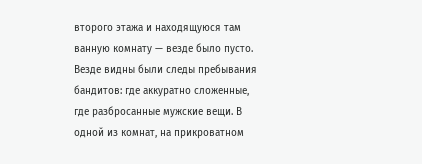второго этажа и находящуюся там ванную комнату — везде было пусто. Везде видны были следы пребывания бандитов: где аккуратно сложенные, где разбросанные мужские вещи. В одной из комнат, на прикроватном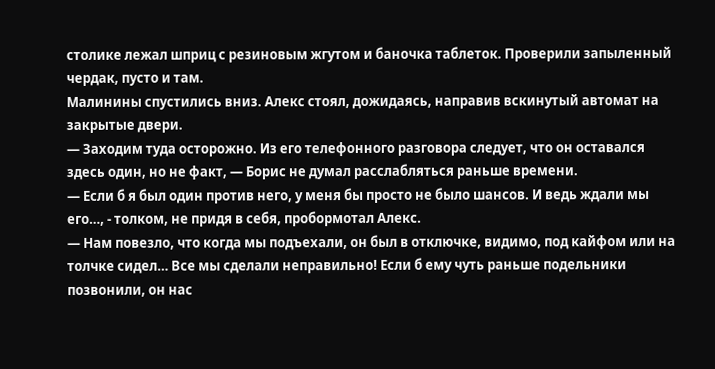столике лежал шприц с резиновым жгутом и баночка таблеток. Проверили запыленный чердак, пусто и там.
Малинины спустились вниз. Алекс стоял, дожидаясь, направив вскинутый автомат на закрытые двери.
— Заходим туда осторожно. Из его телефонного разговора следует, что он оставался здесь один, но не факт, — Борис не думал расслабляться раньше времени.
— Если б я был один против него, у меня бы просто не было шансов. И ведь ждали мы его…, - толком, не придя в себя, пробормотал Алекс.
— Нам повезло, что когда мы подъехали, он был в отключке, видимо, под кайфом или на толчке сидел… Все мы сделали неправильно! Если б ему чуть раньше подельники позвонили, он нас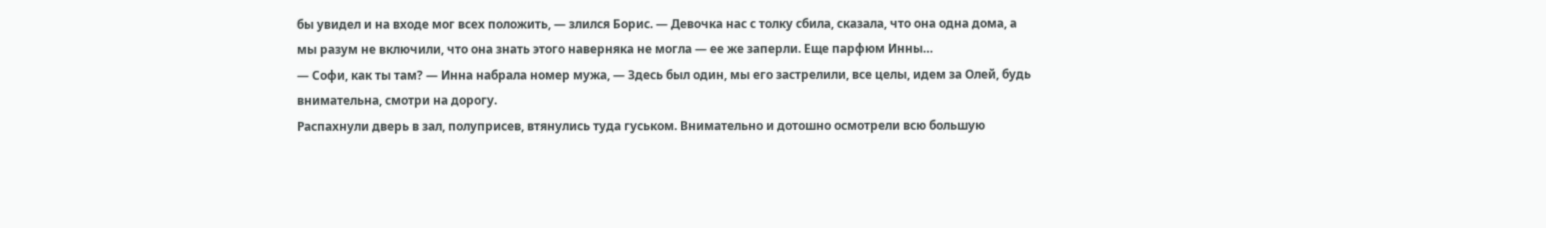бы увидел и на входе мог всех положить, — злился Борис. — Девочка нас с толку сбила, сказала, что она одна дома, а мы разум не включили, что она знать этого наверняка не могла — ее же заперли. Еще парфюм Инны…
— Софи, как ты там? — Инна набрала номер мужа, — Здесь был один, мы его застрелили, все целы, идем за Олей, будь внимательна, смотри на дорогу.
Распахнули дверь в зал, полуприсев, втянулись туда гуськом. Внимательно и дотошно осмотрели всю большую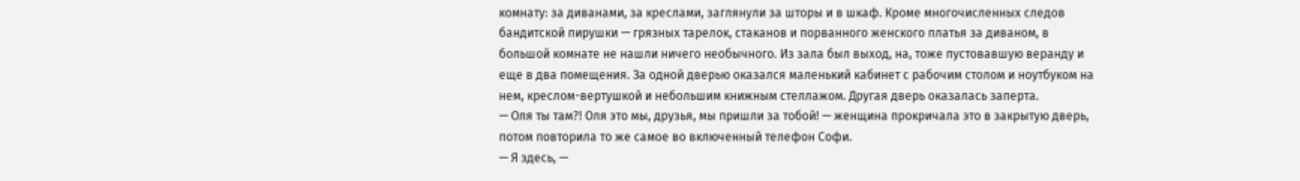комнату: за диванами, за креслами, заглянули за шторы и в шкаф. Кроме многочисленных следов бандитской пирушки — грязных тарелок, стаканов и порванного женского платья за диваном, в большой комнате не нашли ничего необычного. Из зала был выход, на, тоже пустовавшую веранду и еще в два помещения. За одной дверью оказался маленький кабинет с рабочим столом и ноутбуком на нем, креслом-вертушкой и небольшим книжным стеллажом. Другая дверь оказалась заперта.
— Оля ты там?! Оля это мы, друзья, мы пришли за тобой! — женщина прокричала это в закрытую дверь, потом повторила то же самое во включенный телефон Софи.
— Я здесь, —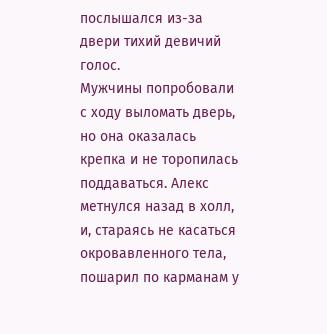послышался из-за двери тихий девичий голос.
Мужчины попробовали с ходу выломать дверь, но она оказалась крепка и не торопилась поддаваться. Алекс метнулся назад в холл, и, стараясь не касаться окровавленного тела, пошарил по карманам у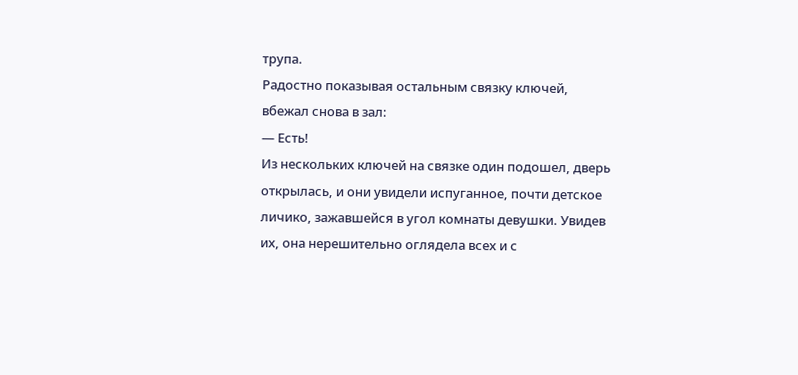трупа.
Радостно показывая остальным связку ключей, вбежал снова в зал:
— Есть!
Из нескольких ключей на связке один подошел, дверь открылась, и они увидели испуганное, почти детское личико, зажавшейся в угол комнаты девушки. Увидев их, она нерешительно оглядела всех и с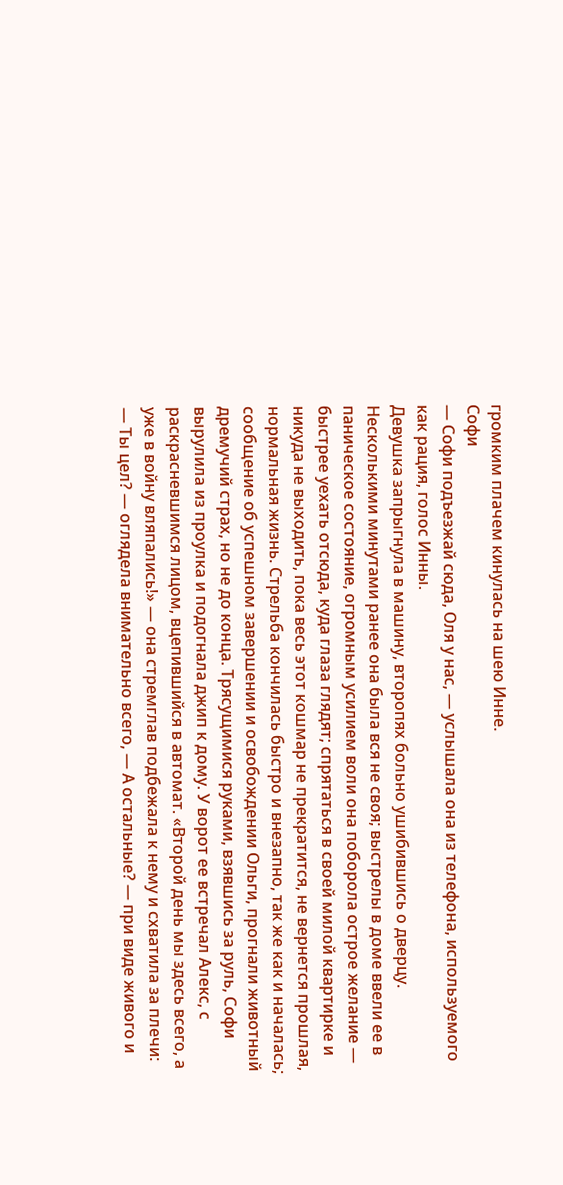громким плачем кинулась на шею Инне.
Софи
— Софи подъезжай сюда, Оля у нас, — услышала она из телефона, используемого как рация, голос Инны.
Девушка запрыгнула в машину, второпях больно ушибившись о дверцу. Несколькими минутами ранее она была вся не своя; выстрелы в доме ввели ее в паническое состояние, огромным усилием воли она поборола острое желание — быстрее уехать отсюда, куда глаза глядят; спрятаться в своей милой квартирке и никуда не выходить, пока весь этот кошмар не прекратится, не вернется прошлая, нормальная жизнь. Стрельба кончилась быстро и внезапно, так же как и началась; сообщение об успешном завершении и освобождении Ольги, прогнали животный дремучий страх, но не до конца. Трясущимися руками, взявшись за руль, Софи вырулила из проулка и подогнала джип к дому. У ворот ее встречал Алекс, с раскрасневшимся лицом, вцепившийся в автомат. «Второй день мы здесь всего, а уже в войну вляпались!» — она стремглав подбежала к нему и схватила за плечи:
— Ты цел? — оглядела внимательно всего, — А остальные? — при виде живого и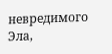невредимого Эла,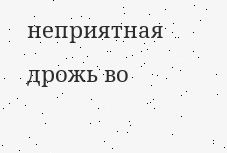неприятная дрожь во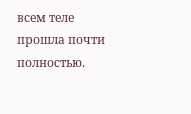всем теле прошла почти полностью.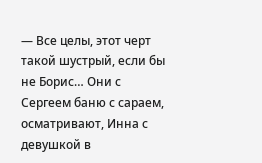— Все целы, этот черт такой шустрый, если бы не Борис… Они с Сергеем баню с сараем, осматривают, Инна с девушкой в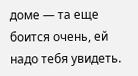доме — та еще боится очень, ей надо тебя увидеть.